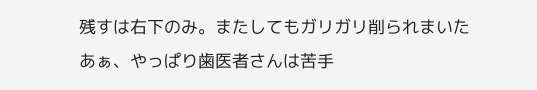残すは右下のみ。またしてもガリガリ削られまいた
あぁ、やっぱり歯医者さんは苦手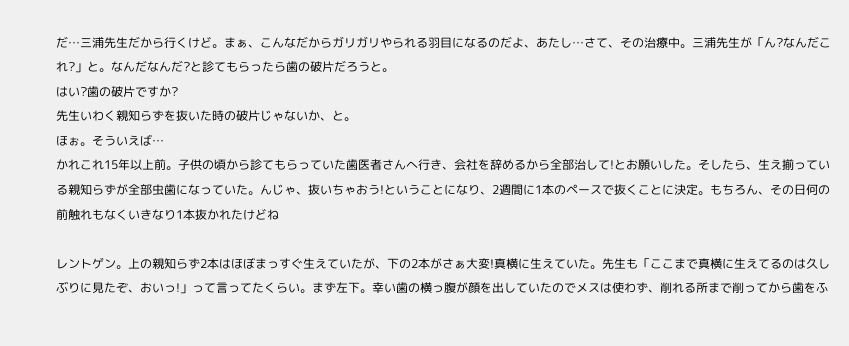だ…三浦先生だから行くけど。まぁ、こんなだからガリガリやられる羽目になるのだよ、あたし…さて、その治療中。三浦先生が「ん?なんだこれ?」と。なんだなんだ?と診てもらったら歯の破片だろうと。
はい?歯の破片ですか?
先生いわく親知らずを抜いた時の破片じゃないか、と。
ほぉ。そういえば…
かれこれ15年以上前。子供の頃から診てもらっていた歯医者さんへ行き、会社を辞めるから全部治して!とお願いした。そしたら、生え揃っている親知らずが全部虫歯になっていた。んじゃ、抜いちゃおう!ということになり、2週間に1本のペースで抜くことに決定。もちろん、その日何の前触れもなくいきなり1本抜かれたけどね

レントゲン。上の親知らず2本はほぼまっすぐ生えていたが、下の2本がさぁ大変!真横に生えていた。先生も「ここまで真横に生えてるのは久しぶりに見たぞ、おいっ!」って言ってたくらい。まず左下。幸い歯の横っ腹が顔を出していたのでメスは使わず、削れる所まで削ってから歯をふ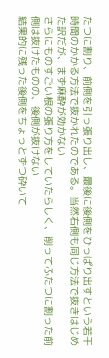たつに割り、前側を引っ張り出し、最後に後側をひっぱり出すという若干時間のかかる方法で抜かれたのである。当然右側も同じ方法で抜きはじめた訳だが、まず麻酔が効かない
さらにものすごい根の張り方をしていたらしく、削ってふたつに割った前側は抜けたものの、後側が抜けない
結果的に残った後側をちょっとずつ砕いて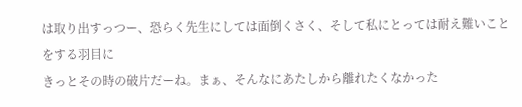は取り出すっつー、恐らく先生にしては面倒くさく、そして私にとっては耐え難いことをする羽目に
きっとその時の破片だーね。まぁ、そんなにあたしから離れたくなかった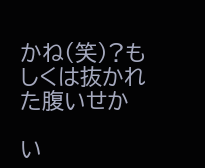かね(笑)?もしくは抜かれた腹いせか

い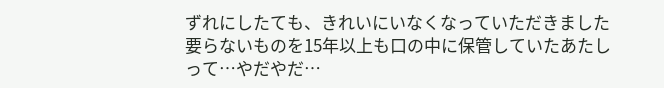ずれにしたても、きれいにいなくなっていただきました
要らないものを15年以上も口の中に保管していたあたしって…やだやだ…